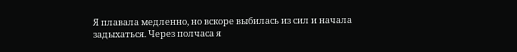Я плавала медленно, но вскоре выбилась из сил и начала задыхаться. Через полчаса я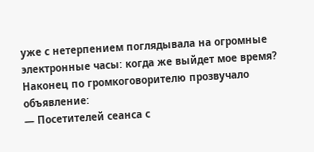уже с нетерпением поглядывала на огромные электронные часы: когда же выйдет мое время?
Наконец по громкоговорителю прозвучало объявление:
— Посетителей сеанса с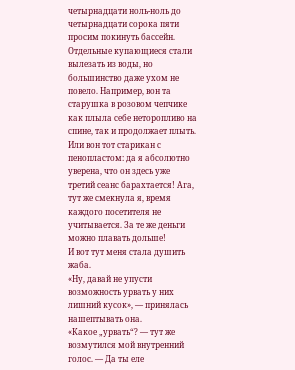четырнадцати ноль-ноль до четырнадцати сорока пяти просим покинуть бассейн.
Отдельные купающиеся стали вылезать из воды, но большинство даже ухом не повело. Например, вон та старушка в розовом чепчике как плыла себе неторопливо на спине, так и продолжает плыть. Или вон тот старикан с пенопластом: да я абсолютно уверена, что он здесь уже третий сеанс барахтается! Ага, тут же смекнула я, время каждого посетителя не учитывается. За те же деньги можно плавать дольше!
И вот тут меня стала душить жаба.
«Ну, давай не упусти возможность урвать у них лишний кусок», — принялась нашептывать она.
«Какое „урвать“? — тут же возмутился мой внутренний голос. — Да ты еле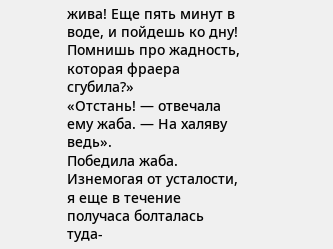жива! Еще пять минут в воде, и пойдешь ко дну! Помнишь про жадность, которая фраера сгубила?»
«Отстань! — отвечала ему жаба. — На халяву ведь».
Победила жаба. Изнемогая от усталости, я еще в течение получаса болталась туда-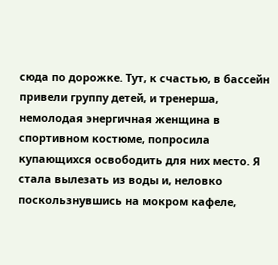сюда по дорожке. Тут, к счастью, в бассейн привели группу детей, и тренерша, немолодая энергичная женщина в спортивном костюме, попросила купающихся освободить для них место. Я стала вылезать из воды и, неловко поскользнувшись на мокром кафеле,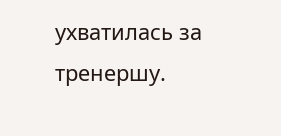ухватилась за тренершу.